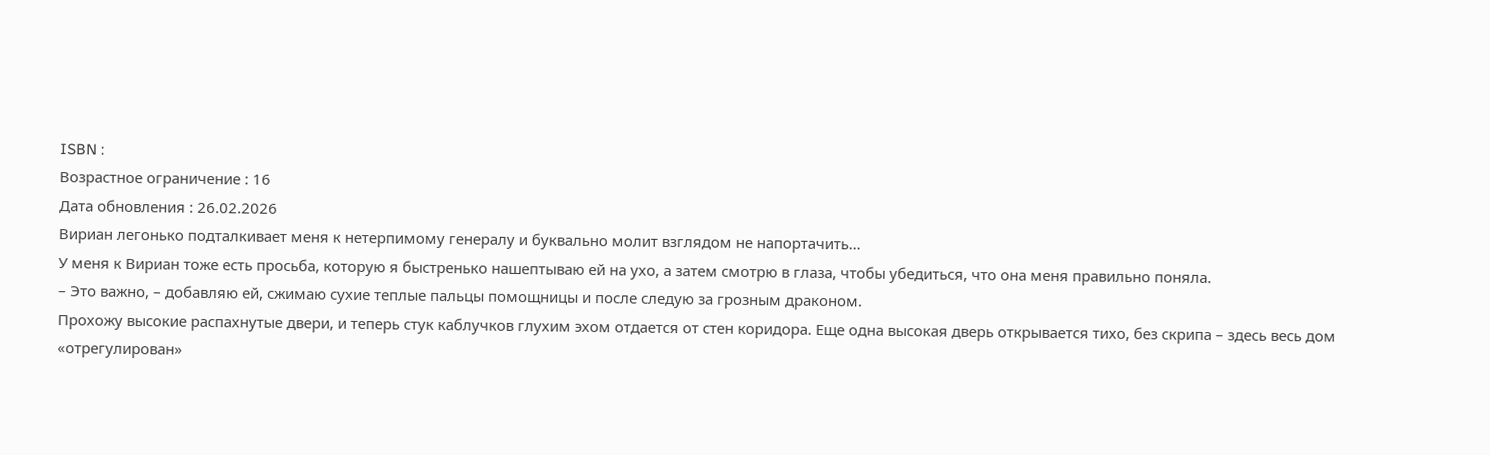ISBN :
Возрастное ограничение : 16
Дата обновления : 26.02.2026
Вириан легонько подталкивает меня к нетерпимому генералу и буквально молит взглядом не напортачить…
У меня к Вириан тоже есть просьба, которую я быстренько нашептываю ей на ухо, а затем смотрю в глаза, чтобы убедиться, что она меня правильно поняла.
– Это важно, – добавляю ей, сжимаю сухие теплые пальцы помощницы и после следую за грозным драконом.
Прохожу высокие распахнутые двери, и теперь стук каблучков глухим эхом отдается от стен коридора. Еще одна высокая дверь открывается тихо, без скрипа – здесь весь дом «отрегулирован»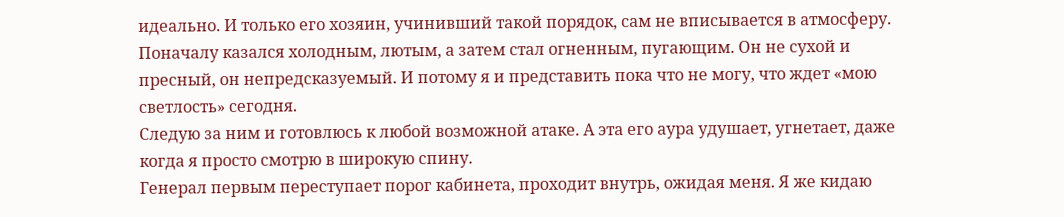идеально. И только его хозяин, учинивший такой порядок, сам не вписывается в атмосферу.
Поначалу казался холодным, лютым, а затем стал огненным, пугающим. Он не сухой и пресный, он непредсказуемый. И потому я и представить пока что не могу, что ждет «мою светлость» сегодня.
Следую за ним и готовлюсь к любой возможной атаке. А эта его аура удушает, угнетает, даже когда я просто смотрю в широкую спину.
Генерал первым переступает порог кабинета, проходит внутрь, ожидая меня. Я же кидаю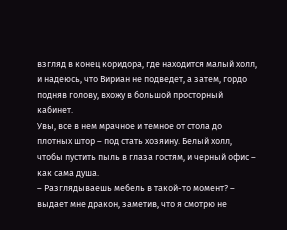взгляд в конец коридора, где находится малый холл, и надеюсь, что Вириан не подведет, а затем, гордо подняв голову, вхожу в большой просторный кабинет.
Увы, все в нем мрачное и темное от стола до плотных штор – под стать хозяину. Белый холл, чтобы пустить пыль в глаза гостям, и черный офис – как сама душа.
– Разглядываешь мебель в такой-то момент? – выдает мне дракон, заметив, что я смотрю не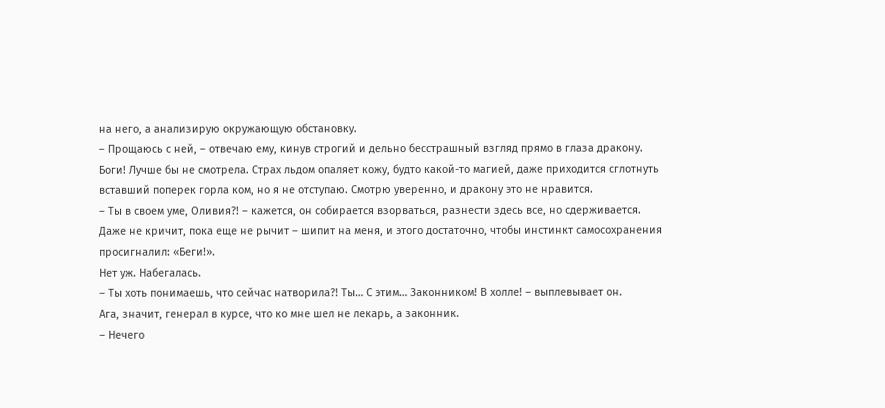на него, а анализирую окружающую обстановку.
– Прощаюсь с ней, – отвечаю ему, кинув строгий и дельно бесстрашный взгляд прямо в глаза дракону.
Боги! Лучше бы не смотрела. Страх льдом опаляет кожу, будто какой-то магией, даже приходится сглотнуть вставший поперек горла ком, но я не отступаю. Смотрю уверенно, и дракону это не нравится.
– Ты в своем уме, Оливия?! – кажется, он собирается взорваться, разнести здесь все, но сдерживается.
Даже не кричит, пока еще не рычит – шипит на меня, и этого достаточно, чтобы инстинкт самосохранения просигналил: «Беги!».
Нет уж. Набегалась.
– Ты хоть понимаешь, что сейчас натворила?! Ты… С этим… Законником! В холле! – выплевывает он.
Ага, значит, генерал в курсе, что ко мне шел не лекарь, а законник.
– Нечего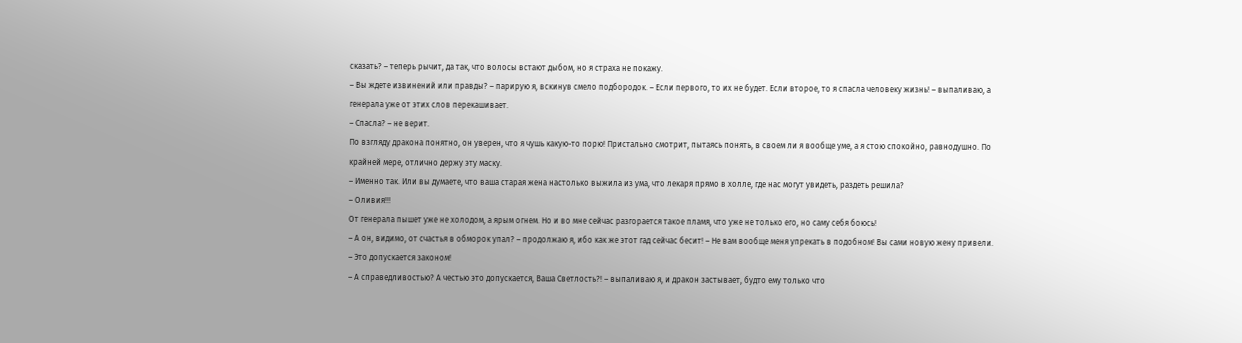сказать? – теперь рычит, да так, что волосы встают дыбом, но я страха не покажу.
– Вы ждете извинений или правды? – парирую я, вскинув смело подбородок. – Если первого, то их не будет. Если второе, то я спасла человеку жизнь! – выпаливаю, а генерала уже от этих слов перекашивает.
– Спасла? – не верит.
По взгляду дракона понятно, он уверен, что я чушь какую-то порю! Пристально смотрит, пытаясь понять, в своем ли я вообще уме, а я стою спокойно, равнодушно. По крайней мере, отлично держу эту маску.
– Именно так. Или вы думаете, что ваша старая жена настолько выжила из ума, что лекаря прямо в холле, где нас могут увидеть, раздеть решила?
– Оливия!!!
От генерала пышет уже не холодом, а ярым огнем. Но и во мне сейчас разгорается такое пламя, что уже не только его, но саму себя боюсь!
– А он, видимо, от счастья в обморок упал? – продолжаю я, ибо как же этот гад сейчас бесит! – Не вам вообще меня упрекать в подобном! Вы сами новую жену привели.
– Это допускается законом!
– А справедливостью? А честью это допускается, Ваша Светлость?! – выпаливаю я, и дракон застывает, будто ему только что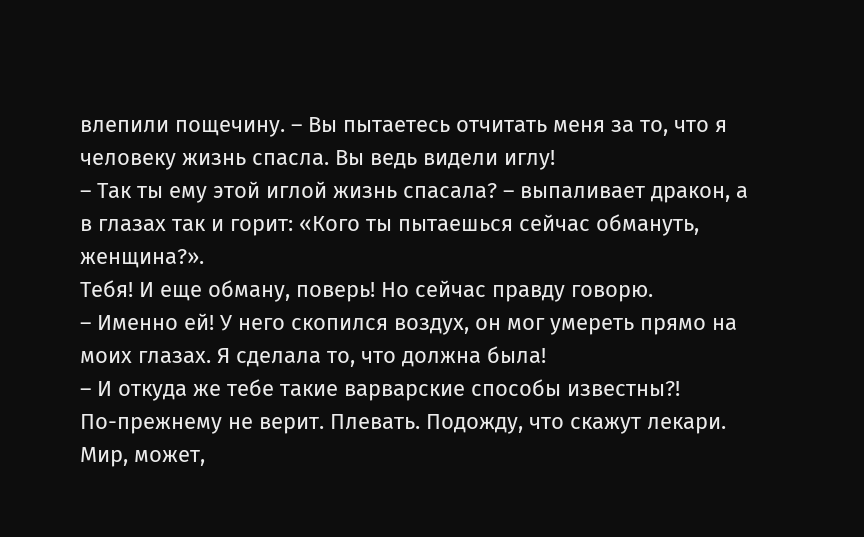влепили пощечину. – Вы пытаетесь отчитать меня за то, что я человеку жизнь спасла. Вы ведь видели иглу!
– Так ты ему этой иглой жизнь спасала? – выпаливает дракон, а в глазах так и горит: «Кого ты пытаешься сейчас обмануть, женщина?».
Тебя! И еще обману, поверь! Но сейчас правду говорю.
– Именно ей! У него скопился воздух, он мог умереть прямо на моих глазах. Я сделала то, что должна была!
– И откуда же тебе такие варварские способы известны?!
По-прежнему не верит. Плевать. Подожду, что скажут лекари. Мир, может,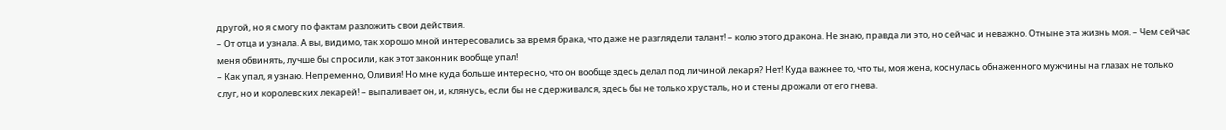другой, но я смогу по фактам разложить свои действия.
– От отца и узнала. А вы, видимо, так хорошо мной интересовались за время брака, что даже не разглядели талант! – колю этого дракона. Не знаю, правда ли это, но сейчас и неважно. Отныне эта жизнь моя. – Чем сейчас меня обвинять, лучше бы спросили, как этот законник вообще упал!
– Как упал, я узнаю. Непременно, Оливия! Но мне куда больше интересно, что он вообще здесь делал под личиной лекаря? Нет! Куда важнее то, что ты, моя жена, коснулась обнаженного мужчины на глазах не только слуг, но и королевских лекарей! – выпаливает он, и, клянусь, если бы не сдерживался, здесь бы не только хрусталь, но и стены дрожали от его гнева.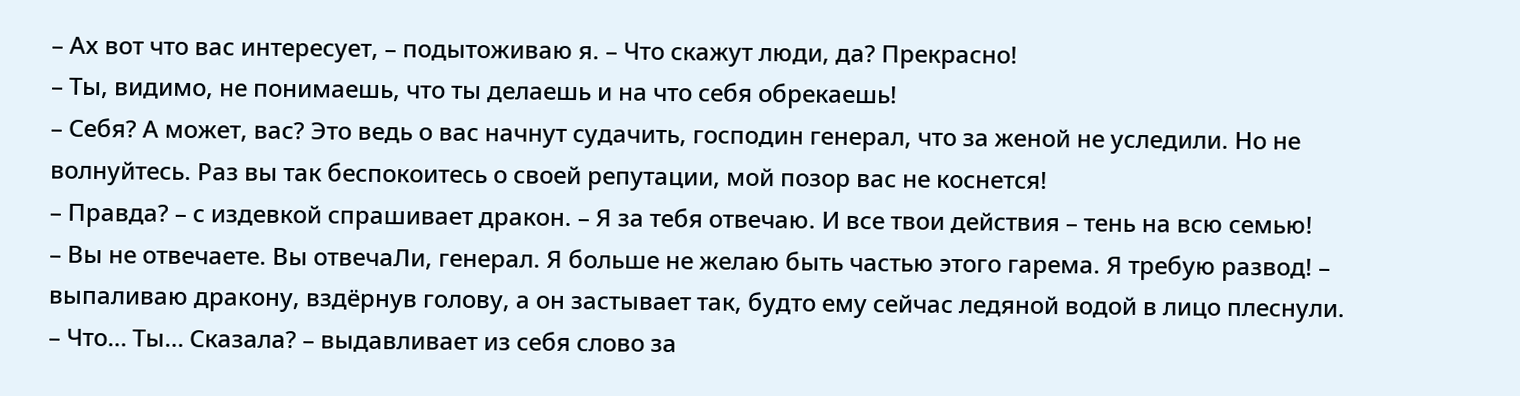– Ах вот что вас интересует, – подытоживаю я. – Что скажут люди, да? Прекрасно!
– Ты, видимо, не понимаешь, что ты делаешь и на что себя обрекаешь!
– Себя? А может, вас? Это ведь о вас начнут судачить, господин генерал, что за женой не уследили. Но не волнуйтесь. Раз вы так беспокоитесь о своей репутации, мой позор вас не коснется!
– Правда? – с издевкой спрашивает дракон. – Я за тебя отвечаю. И все твои действия – тень на всю семью!
– Вы не отвечаете. Вы отвечаЛи, генерал. Я больше не желаю быть частью этого гарема. Я требую развод! – выпаливаю дракону, вздёрнув голову, а он застывает так, будто ему сейчас ледяной водой в лицо плеснули.
– Что… Ты… Сказала? – выдавливает из себя слово за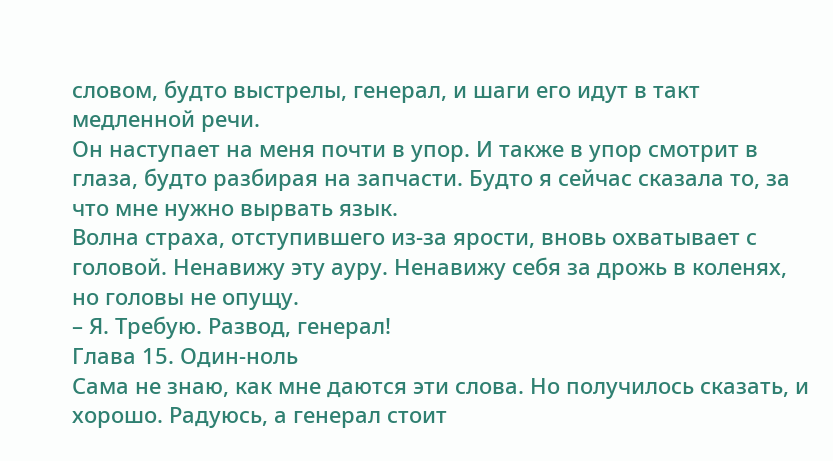словом, будто выстрелы, генерал, и шаги его идут в такт медленной речи.
Он наступает на меня почти в упор. И также в упор смотрит в глаза, будто разбирая на запчасти. Будто я сейчас сказала то, за что мне нужно вырвать язык.
Волна страха, отступившего из-за ярости, вновь охватывает с головой. Ненавижу эту ауру. Ненавижу себя за дрожь в коленях, но головы не опущу.
– Я. Требую. Развод, генерал!
Глава 15. Один-ноль
Сама не знаю, как мне даются эти слова. Но получилось сказать, и хорошо. Радуюсь, а генерал стоит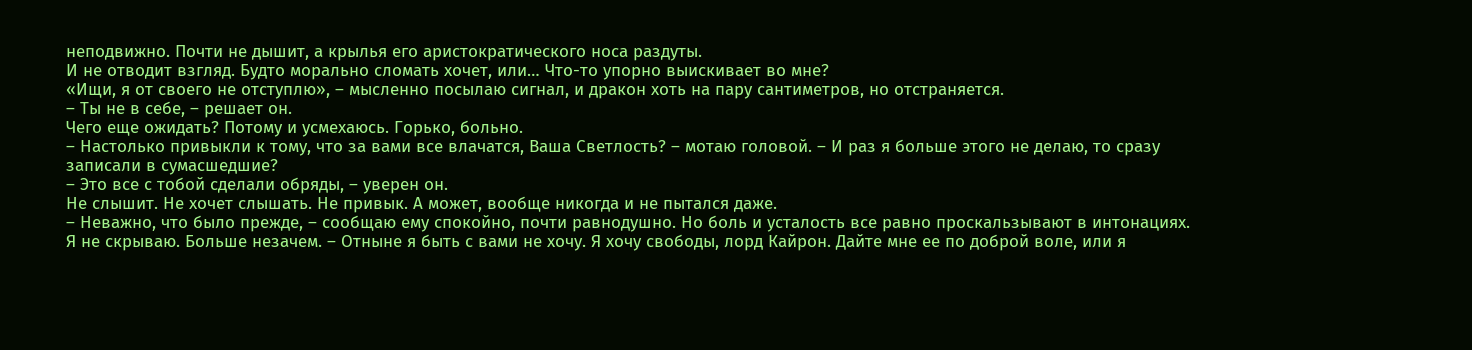неподвижно. Почти не дышит, а крылья его аристократического носа раздуты.
И не отводит взгляд. Будто морально сломать хочет, или… Что-то упорно выискивает во мне?
«Ищи, я от своего не отступлю», – мысленно посылаю сигнал, и дракон хоть на пару сантиметров, но отстраняется.
– Ты не в себе, – решает он.
Чего еще ожидать? Потому и усмехаюсь. Горько, больно.
– Настолько привыкли к тому, что за вами все влачатся, Ваша Светлость? – мотаю головой. – И раз я больше этого не делаю, то сразу записали в сумасшедшие?
– Это все с тобой сделали обряды, – уверен он.
Не слышит. Не хочет слышать. Не привык. А может, вообще никогда и не пытался даже.
– Неважно, что было прежде, – сообщаю ему спокойно, почти равнодушно. Но боль и усталость все равно проскальзывают в интонациях. Я не скрываю. Больше незачем. – Отныне я быть с вами не хочу. Я хочу свободы, лорд Кайрон. Дайте мне ее по доброй воле, или я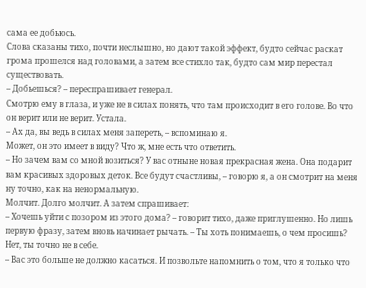сама ее добьюсь.
Слова сказаны тихо, почти неслышно, но дают такой эффект, будто сейчас раскат грома прошелся над головами, а затем все стихло так, будто сам мир перестал существовать.
– Добьешься? – переспрашивает генерал.
Смотрю ему в глаза, и уже не в силах понять, что там происходит в его голове. Во что он верит или не верит. Устала.
– Ах да, вы ведь в силах меня запереть, – вспоминаю я.
Может, он это имеет в виду? Что ж, мне есть что ответить.
– Но зачем вам со мной возиться? У вас отныне новая прекрасная жена. Она подарит вам красивых здоровых деток. Все будут счастливы, – говорю я, а он смотрит на меня ну точно, как на ненормальную.
Молчит. Долго молчит. А затем спрашивает:
– Хочешь уйти с позором из этого дома? – говорит тихо, даже приглушенно. Но лишь первую фразу, затем вновь начинает рычать. – Ты хоть понимаешь, о чем просишь? Нет, ты точно не в себе.
– Вас это больше не должно касаться. И позвольте напомнить о том, что я только что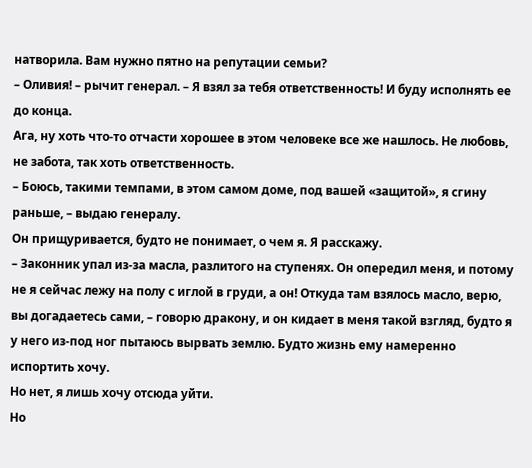натворила. Вам нужно пятно на репутации семьи?
– Оливия! – рычит генерал. – Я взял за тебя ответственность! И буду исполнять ее до конца.
Ага, ну хоть что-то отчасти хорошее в этом человеке все же нашлось. Не любовь, не забота, так хоть ответственность.
– Боюсь, такими темпами, в этом самом доме, под вашей «защитой», я сгину раньше, – выдаю генералу.
Он прищуривается, будто не понимает, о чем я. Я расскажу.
– Законник упал из-за масла, разлитого на ступенях. Он опередил меня, и потому не я сейчас лежу на полу с иглой в груди, а он! Откуда там взялось масло, верю, вы догадаетесь сами, – говорю дракону, и он кидает в меня такой взгляд, будто я у него из-под ног пытаюсь вырвать землю. Будто жизнь ему намеренно испортить хочу.
Но нет, я лишь хочу отсюда уйти.
Но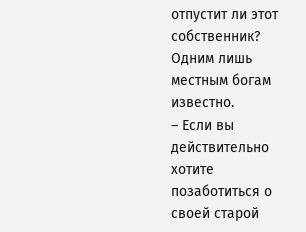отпустит ли этот собственник? Одним лишь местным богам известно.
– Если вы действительно хотите позаботиться о своей старой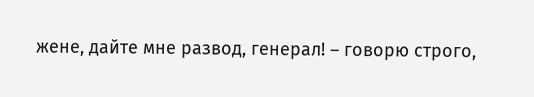жене, дайте мне развод, генерал! – говорю строго,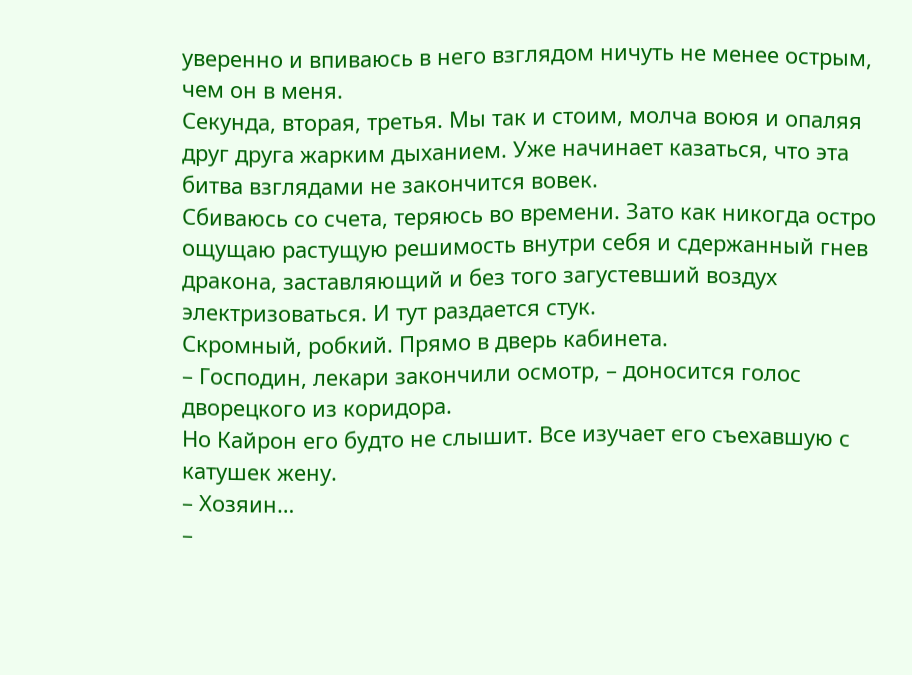уверенно и впиваюсь в него взглядом ничуть не менее острым, чем он в меня.
Секунда, вторая, третья. Мы так и стоим, молча воюя и опаляя друг друга жарким дыханием. Уже начинает казаться, что эта битва взглядами не закончится вовек.
Сбиваюсь со счета, теряюсь во времени. Зато как никогда остро ощущаю растущую решимость внутри себя и сдержанный гнев дракона, заставляющий и без того загустевший воздух электризоваться. И тут раздается стук.
Скромный, робкий. Прямо в дверь кабинета.
– Господин, лекари закончили осмотр, – доносится голос дворецкого из коридора.
Но Кайрон его будто не слышит. Все изучает его съехавшую с катушек жену.
– Хозяин…
–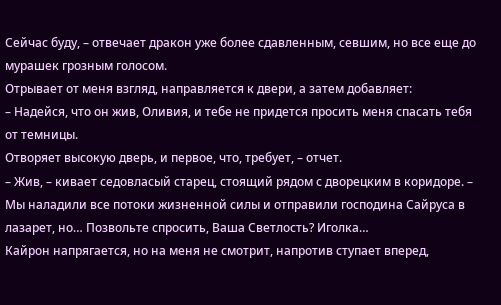Сейчас буду, – отвечает дракон уже более сдавленным, севшим, но все еще до мурашек грозным голосом.
Отрывает от меня взгляд, направляется к двери, а затем добавляет:
– Надейся, что он жив, Оливия, и тебе не придется просить меня спасать тебя от темницы.
Отворяет высокую дверь, и первое, что, требует, – отчет.
– Жив, – кивает седовласый старец, стоящий рядом с дворецким в коридоре. – Мы наладили все потоки жизненной силы и отправили господина Сайруса в лазарет, но… Позвольте спросить, Ваша Светлость? Иголка…
Кайрон напрягается, но на меня не смотрит, напротив ступает вперед,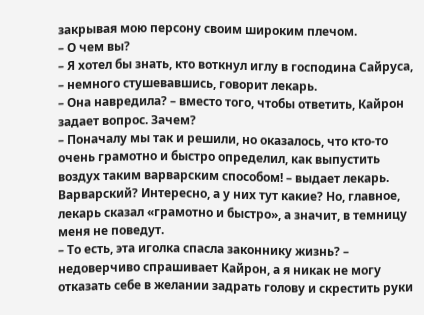закрывая мою персону своим широким плечом.
– О чем вы?
– Я хотел бы знать, кто воткнул иглу в господина Сайруса, – немного стушевавшись, говорит лекарь.
– Она навредила? – вместо того, чтобы ответить, Кайрон задает вопрос. Зачем?
– Поначалу мы так и решили, но оказалось, что кто-то очень грамотно и быстро определил, как выпустить воздух таким варварским способом! – выдает лекарь.
Варварский? Интересно, а у них тут какие? Но, главное, лекарь сказал «грамотно и быстро», а значит, в темницу меня не поведут.
– То есть, эта иголка спасла законнику жизнь? – недоверчиво спрашивает Кайрон, а я никак не могу отказать себе в желании задрать голову и скрестить руки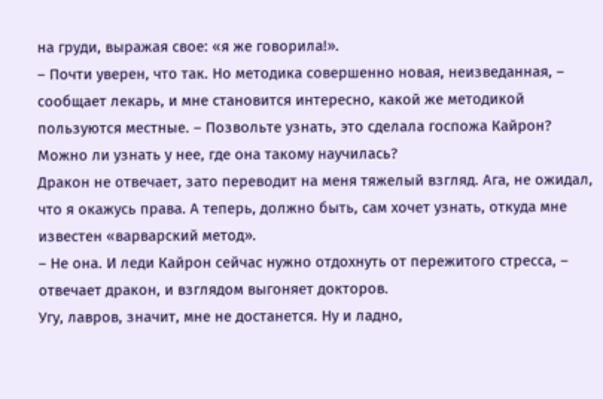на груди, выражая свое: «я же говорила!».
– Почти уверен, что так. Но методика совершенно новая, неизведанная, – сообщает лекарь, и мне становится интересно, какой же методикой пользуются местные. – Позвольте узнать, это сделала госпожа Кайрон? Можно ли узнать у нее, где она такому научилась?
Дракон не отвечает, зато переводит на меня тяжелый взгляд. Ага, не ожидал, что я окажусь права. А теперь, должно быть, сам хочет узнать, откуда мне известен «варварский метод».
– Не она. И леди Кайрон сейчас нужно отдохнуть от пережитого стресса, – отвечает дракон, и взглядом выгоняет докторов.
Угу, лавров, значит, мне не достанется. Ну и ладно,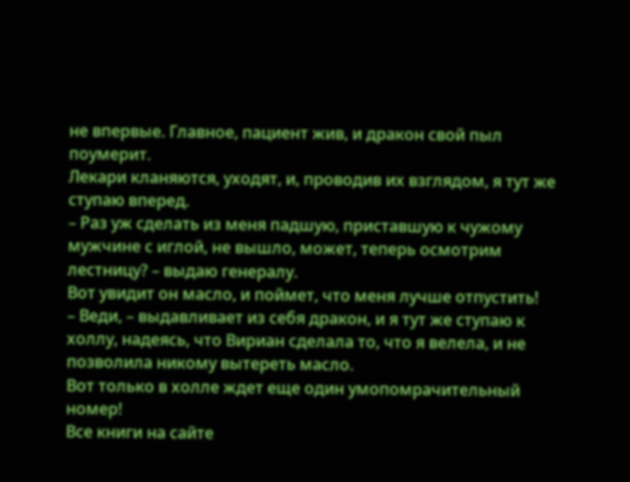не впервые. Главное, пациент жив, и дракон свой пыл поумерит.
Лекари кланяются, уходят, и, проводив их взглядом, я тут же ступаю вперед.
– Раз уж сделать из меня падшую, приставшую к чужому мужчине с иглой, не вышло, может, теперь осмотрим лестницу? – выдаю генералу.
Вот увидит он масло, и поймет, что меня лучше отпустить!
– Веди, – выдавливает из себя дракон, и я тут же ступаю к холлу, надеясь, что Вириан сделала то, что я велела, и не позволила никому вытереть масло.
Вот только в холле ждет еще один умопомрачительный номер!
Все книги на сайте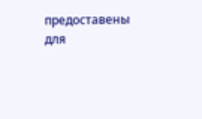предоставены для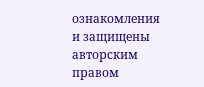ознакомления и защищены авторским правом